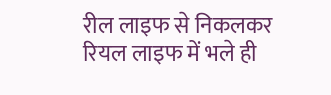रील लाइफ से निकलकर रियल लाइफ में भले ही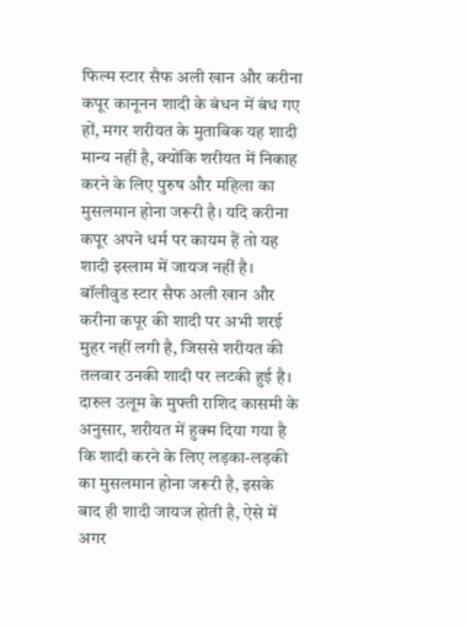फिल्म स्टार सैफ अली खान और करीना कपूर कानूनन शादी के बंधन में बंध गए हों, मगर शरीयत के मुताबिक यह शादी मान्य नहीं है, क्योंकि शरीयत में निकाह करने के लिए पुरुष और महिला का मुसलमान होना जरूरी है। यदि करीना कपूर अपने धर्म पर कायम हैं तो यह शादी इस्लाम में जायज नहीं है।
बॉलीवुड स्टार सैफ अली खान और करीना कपूर की शादी पर अभी शरई मुहर नहीं लगी है, जिससे शरीयत की तलवार उनकी शादी पर लटकी हुई है। दारुल उलूम के मुफ्ती राशिद कासमी के अनुसार, शरीयत में हुक्म दिया गया है कि शादी करने के लिए लड़का-लड़की का मुसलमान होना जरूरी है, इसके बाद ही शादी जायज होती है, ऐसे में अगर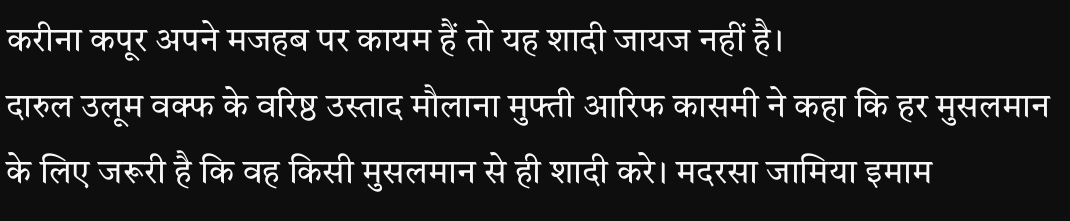करीना कपूर अपने मजहब पर कायम हैं तो यह शादी जायज नहीं है।
दारुल उलूम वक्फ के वरिष्ठ उस्ताद मौलाना मुफ्ती आरिफ कासमी ने कहा कि हर मुसलमान के लिए जरूरी है कि वह किसी मुसलमान से ही शादी करे। मदरसा जामिया इमाम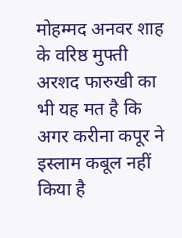मोहम्मद अनवर शाह के वरिष्ठ मुफ्ती अरशद फारुखी का भी यह मत है कि अगर करीना कपूर ने इस्लाम कबूल नहीं किया है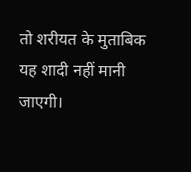तो शरीयत के मुताबिक यह शादी नहीं मानी जाएगी।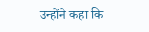उन्होंने कहा कि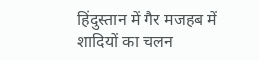हिंदुस्तान में गैर मजहब में शादियों का चलन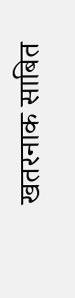खतरनाक साबित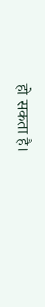हो सकता है।